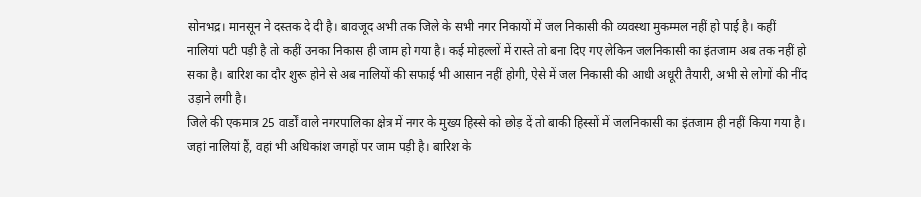सोनभद्र। मानसून ने दस्तक दे दी है। बावजूद अभी तक जिले के सभी नगर निकायों में जल निकासी की व्यवस्था मुकम्मल नहीं हो पाई है। कहीं नालियां पटी पड़ी है तो कहीं उनका निकास ही जाम हो गया है। कई मोहल्लों में रास्ते तो बना दिए गए लेकिन जलनिकासी का इंतजाम अब तक नहीं हो सका है। बारिश का दौर शुरू होने से अब नालियों की सफाई भी आसान नहीं होगी, ऐसे में जल निकासी की आधी अधूरी तैयारी, अभी से लोगों की नींद उड़ाने लगी है।
जिले की एकमात्र 25 वार्डों वाले नगरपालिका क्षेत्र में नगर के मुख्य हिस्से को छोड़ दें तो बाकी हिस्सों में जलनिकासी का इंतजाम ही नहीं किया गया है। जहां नालियां हैं, वहां भी अधिकांश जगहों पर जाम पड़ी है। बारिश के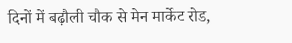दिनों में बढ़ौली चौक से मेन मार्केट रोड,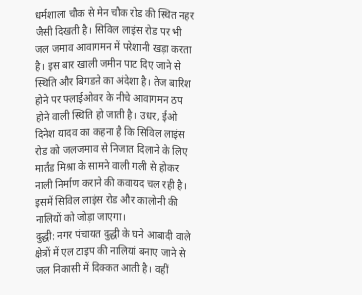धर्मशाला चौक से मेन चौक रोड की स्थित नहर जैसी दिखती है। सिविल लाइंस रोड पर भी जल जमाव आवागमन में परेशानी खड़ा करता है। इस बार खाली जमीन पाट दिए जाने से स्थिति और बिगडऩे का अंदेशा है। तेज बारिश होने पर फ्लाईओवर के नीचे आवागमन ठप होने वाली स्थिति हो जाती है। उधर, ईओ दिनेश यादव का कहना है कि सिविल लाइंस रोड को जलजमाव से निजात दिलाने के लिए मार्तंड मिश्रा के सामने वाली गली से होकर नाली निर्माण कराने की कवायद चल रही है। इसमें सिविल लाइंस रोड और कालोनी की नालियों को जोड़ा जाएगा।
दुद्धी: नगर पंचायत दुद्धी के घने आबादी वाले क्षेत्रों में एल टाइप की नालियां बनाए जाने से जल निकासी में दिक्कत आती है। वहीं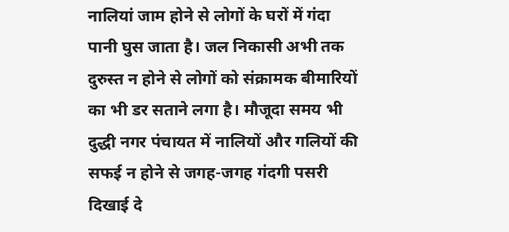नालियां जाम होने से लोगों के घरों में गंदा पानी घुस जाता है। जल निकासी अभी तक दुरुस्त न होने से लोगों को संक्रामक बीमारियों का भी डर सताने लगा है। मौजूदा समय भी दुद्धी नगर पंचायत में नालियों और गलियों की सफई न होने से जगह-जगह गंदगी पसरी दिखाई दे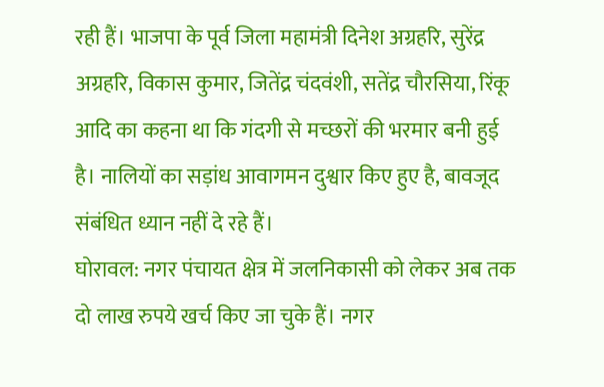रही हैं। भाजपा के पूर्व जिला महामंत्री दिनेश अग्रहरि, सुरेंद्र अग्रहरि, विकास कुमार, जितेंद्र चंदवंशी, सतेंद्र चौरसिया, रिंकू आदि का कहना था कि गंदगी से मच्छरों की भरमार बनी हुई है। नालियों का सड़ांध आवागमन दुश्वार किए हुए है, बावजूद संबंधित ध्यान नहीं दे रहे हैं।
घोरावल: नगर पंचायत क्षेत्र में जलनिकासी को लेकर अब तक दो लाख रुपये खर्च किए जा चुके हैं। नगर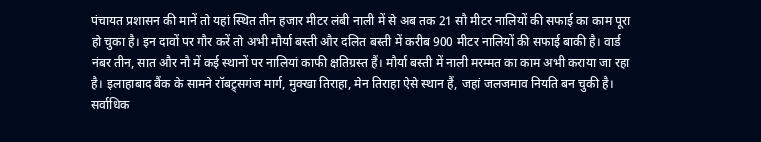पंचायत प्रशासन की मानें तो यहां स्थित तीन हजार मीटर लंबी नाली में से अब तक 21 सौ मीटर नालियों की सफाई का काम पूरा हो चुका है। इन दावों पर गौर करें तो अभी मौर्या बस्ती और दलित बस्ती में करीब 900 मीटर नालियों की सफाई बाकी है। वार्ड नंबर तीन, सात और नौ में कई स्थानों पर नालियां काफी क्षतिग्रस्त हैं। मौर्या बस्ती में नाली मरम्मत का काम अभी कराया जा रहा है। इलाहाबाद बैंक के सामने रॉबट्र्सगंज मार्ग, मुक्खा तिराहा, मेन तिराहा ऐसे स्थान हैं, जहां जलजमाव नियति बन चुकी है। सर्वाधिक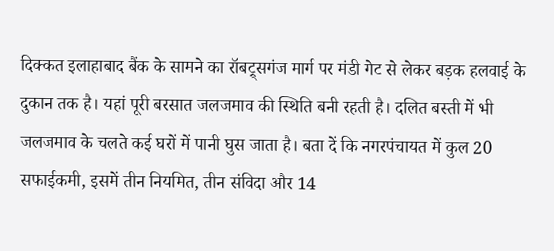दिक्कत इलाहाबाद बैंक के सामने का रॉबट्र्सगंज मार्ग पर मंडी गेट से लेकर बड़क हलवाई के दुकान तक है। यहां पूरी बरसात जलजमाव की स्थिति बनी रहती है। दलित बस्ती में भी जलजमाव के चलते कई घरों में पानी घुस जाता है। बता दें कि नगरपंचायत में कुल 20 सफाईकमी, इसमें तीन नियमित, तीन संविदा और 14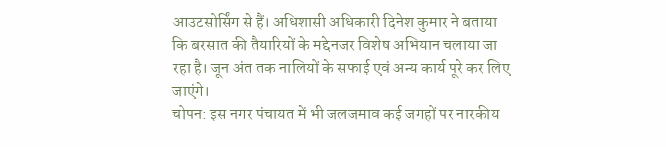आउटसोर्सिंग से हैं। अधिशासी अधिकारी दिनेश कुमार ने बताया कि बरसात की तैयारियों के मद्देनजर विशेष अभियान चलाया जा रहा है। जून अंत तक नालियों के सफाई एवं अन्य कार्य पूरे कर लिए जाएंगे।
चोपन: इस नगर पंचायत में भी जलजमाव कई जगहों पर नारकीय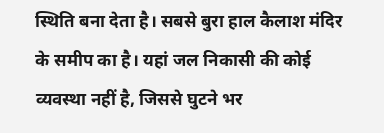स्थिति बना देता है। सबसे बुरा हाल कैलाश मंदिर के समीप का है। यहां जल निकासी की कोई व्यवस्था नहीं है, जिससे घुटने भर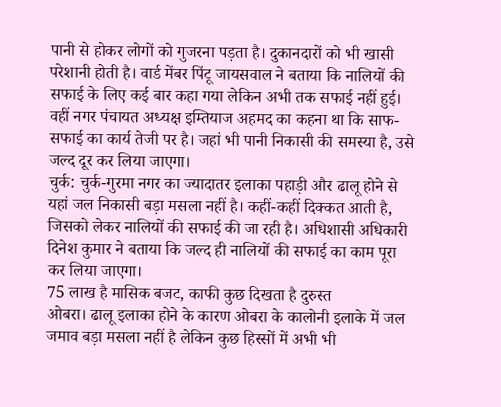पानी से होकर लोगों को गुजरना पड़ता है। दुकानदारों को भी खासी परेशानी होती है। वार्ड मेंबर पिंटू जायसवाल ने बताया कि नालियों की सफाई के लिए कई बार कहा गया लेकिन अभी तक सफाई नहीं हुई। वहीं नगर पंचायत अध्यक्ष इम्तियाज अहमद का कहना था कि साफ-सफाई का कार्य तेजी पर है। जहां भी पानी निकासी की समस्या है, उसे जल्द दूर कर लिया जाएगा।
चुर्क: चुर्क-गुरमा नगर का ज्यादातर इलाका पहाड़ी और ढालू होने से यहां जल निकासी बड़ा मसला नहीं है। कहीं-कहीं दिक्कत आती है, जिसको लेकर नालियों की सफाई की जा रही है। अधिशासी अधिकारी दिनेश कुमार ने बताया कि जल्द ही नालियों की सफाई का काम पूरा कर लिया जाएगा।
75 लाख है मासिक बजट, काफी कुछ दिखता है दुरुस्त
ओबरा। ढालू इलाका होने के कारण ओबरा के कालोनी इलाके में जल जमाव बड़ा मसला नहीं है लेकिन कुछ हिस्सों में अभी भी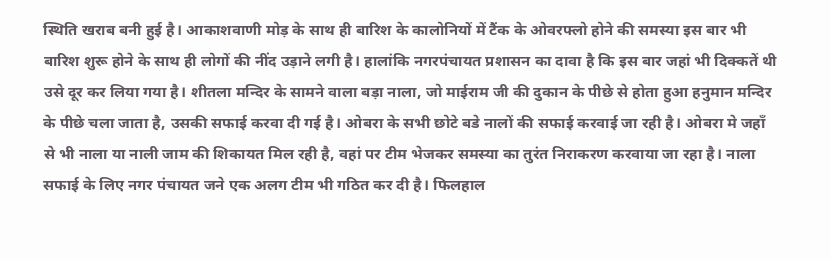स्थिति खराब बनी हुई है। आकाशवाणी मोड़ के साथ ही बारिश के कालोनियों में टैंक के ओवरफ्लो होने की समस्या इस बार भी बारिश शुरू होने के साथ ही लोगों की नींद उड़ाने लगी है। हालांकि नगरपंचायत प्रशासन का दावा है कि इस बार जहां भी दिक्कतें थी उसे दूर कर लिया गया है। शीतला मन्दिर के सामने वाला बड़ा नाला, जो माईराम जी की दुकान के पीछे से होता हुआ हनुमान मन्दिर के पीछे चला जाता है, उसकी सफाई करवा दी गई है। ओबरा के सभी छोटे बडे नालों की सफाई करवाई जा रही है। ओबरा मे जहाँ से भी नाला या नाली जाम की शिकायत मिल रही है, वहां पर टीम भेजकर समस्या का तुरंत निराकरण करवाया जा रहा है। नाला सफाई के लिए नगर पंचायत जने एक अलग टीम भी गठित कर दी है। फिलहाल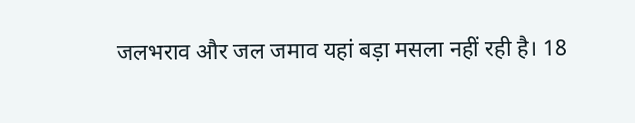जलभराव और जल जमाव यहां बड़ा मसला नहीं रही है। 18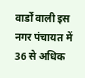वार्डों वाली इस नगर पंचायत में 36 से अधिक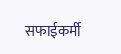सफाईकर्मी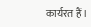कार्यरत हैं।